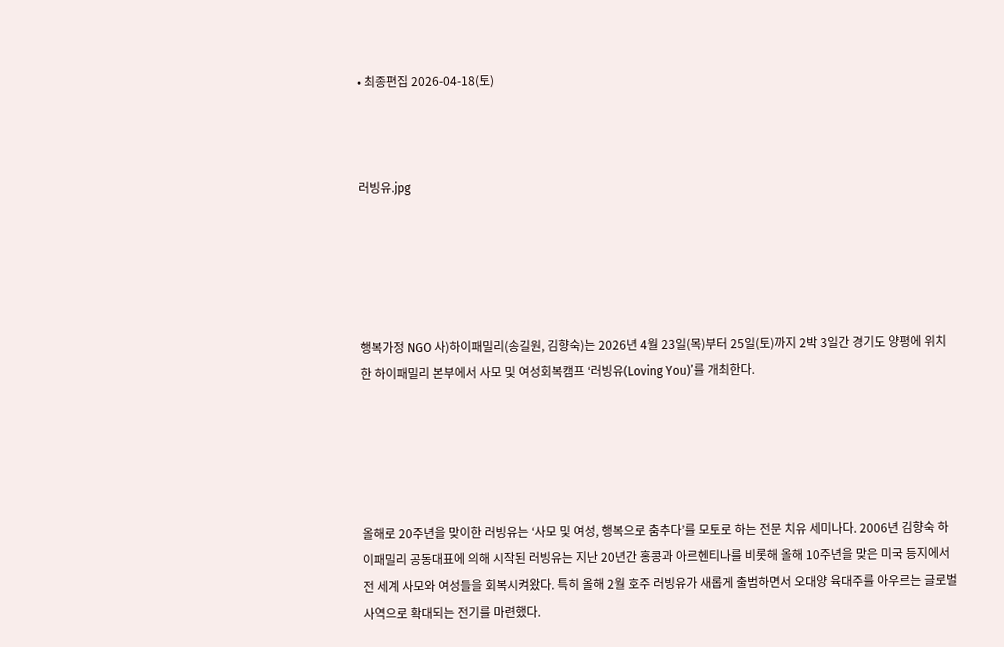• 최종편집 2026-04-18(토)



러빙유.jpg





행복가정 NGO 사)하이패밀리(송길원, 김향숙)는 2026년 4월 23일(목)부터 25일(토)까지 2박 3일간 경기도 양평에 위치한 하이패밀리 본부에서 사모 및 여성회복캠프 ‘러빙유(Loving You)’를 개최한다.





올해로 20주년을 맞이한 러빙유는 ‘사모 및 여성, 행복으로 춤추다’를 모토로 하는 전문 치유 세미나다. 2006년 김향숙 하이패밀리 공동대표에 의해 시작된 러빙유는 지난 20년간 홍콩과 아르헨티나를 비롯해 올해 10주년을 맞은 미국 등지에서 전 세계 사모와 여성들을 회복시켜왔다. 특히 올해 2월 호주 러빙유가 새롭게 출범하면서 오대양 육대주를 아우르는 글로벌 사역으로 확대되는 전기를 마련했다.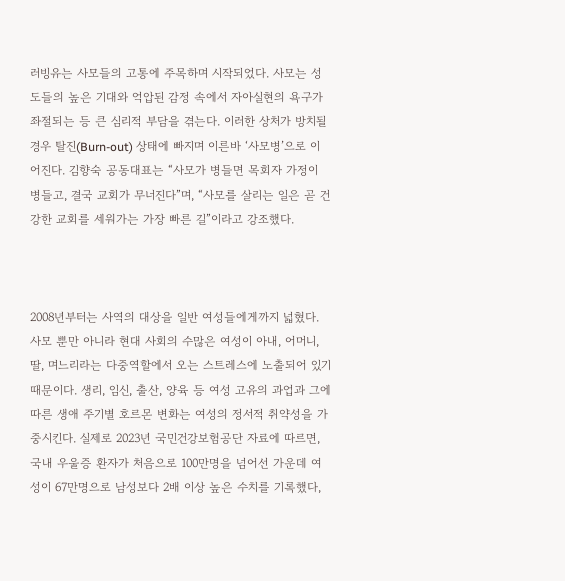러빙유는 사모들의 고통에 주목하며 시작되었다. 사모는 성도들의 높은 기대와 억압된 감정 속에서 자아실현의 욕구가 좌절되는 등 큰 심리적 부담을 겪는다. 이러한 상처가 방치될 경우 탈진(Burn-out) 상태에 빠지며 이른바 ‘사모병’으로 이어진다. 김향숙 공동대표는 “사모가 병들면 목회자 가정이 병들고, 결국 교회가 무너진다”며, “사모를 살리는 일은 곧 건강한 교회를 세워가는 가장 빠른 길”이라고 강조했다.



2008년부터는 사역의 대상을 일반 여성들에게까지 넓혔다. 사모 뿐만 아니라 현대 사회의 수많은 여성이 아내, 어머니, 딸, 며느리라는 다중역할에서 오는 스트레스에 노출되어 있기 때문이다. 생리, 임신, 출산, 양육 등 여성 고유의 과업과 그에 따른 생애 주기별 호르몬 변화는 여성의 정서적 취약성을 가중시킨다. 실제로 2023년 국민건강보험공단 자료에 따르면, 국내 우울증 환자가 처음으로 100만명을 넘어선 가운데 여성이 67만명으로 남성보다 2배 이상 높은 수치를 기록했다,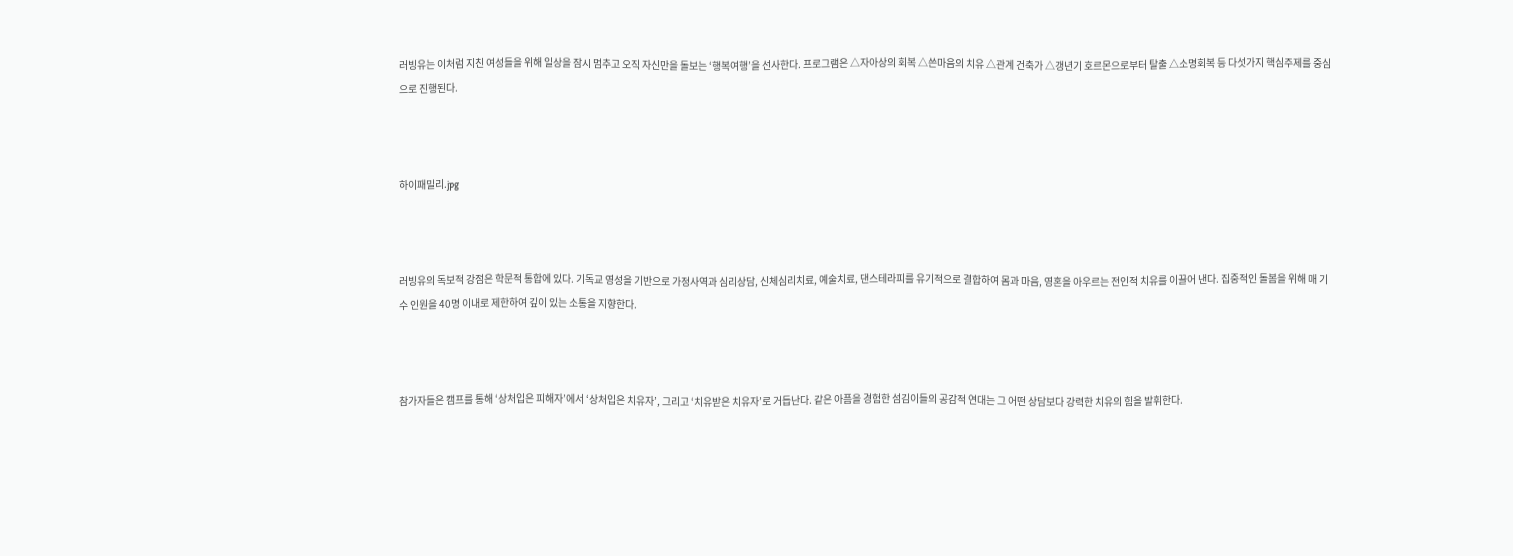러빙유는 이처럼 지친 여성들을 위해 일상을 잠시 멈추고 오직 자신만을 돌보는 ‘행복여행’을 선사한다. 프로그램은 △자아상의 회복 △쓴마음의 치유 △관계 건축가 △갱년기 호르몬으로부터 탈출 △소명회복 등 다섯가지 핵심주제를 중심으로 진행된다.



하이패밀리.jpg



러빙유의 독보적 강점은 학문적 통합에 있다. 기독교 영성을 기반으로 가정사역과 심리상담, 신체심리치료, 예술치료, 댄스테라피를 유기적으로 결합하여 몸과 마음, 영혼을 아우르는 전인적 치유를 이끌어 낸다. 집중적인 돌봄을 위해 매 기수 인원을 40명 이내로 제한하여 깊이 있는 소통을 지향한다.



참가자들은 캠프를 통해 ‘상처입은 피해자’에서 ‘상처입은 치유자’, 그리고 ‘치유받은 치유자’로 거듭난다. 같은 아픔을 경험한 섬김이들의 공감적 연대는 그 어떤 상담보다 강력한 치유의 힘을 발휘한다.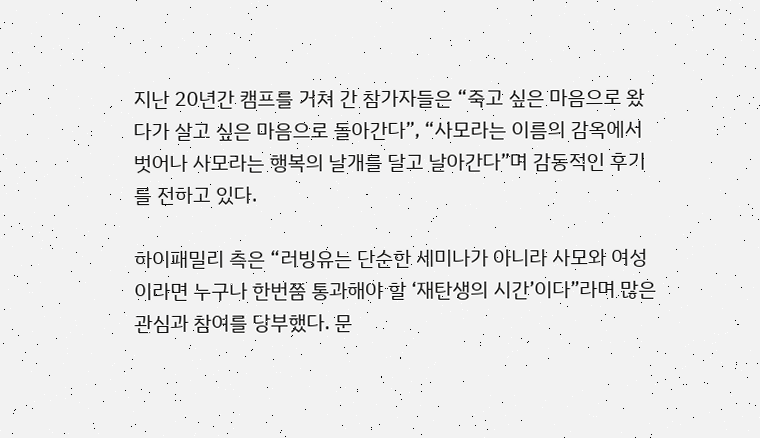지난 20년간 캠프를 거쳐 간 참가자들은 “죽고 싶은 마음으로 왔다가 살고 싶은 마음으로 돌아간다”, “사모라는 이름의 감옥에서 벗어나 사모라는 행복의 날개를 달고 날아간다”며 감동적인 후기를 전하고 있다.

하이패밀리 측은 “러빙유는 단순한 세미나가 아니라 사모와 여성이라면 누구나 한번쯤 통과해야 할 ‘재탄생의 시간’이다”라며 많은 관심과 참여를 당부했다. 문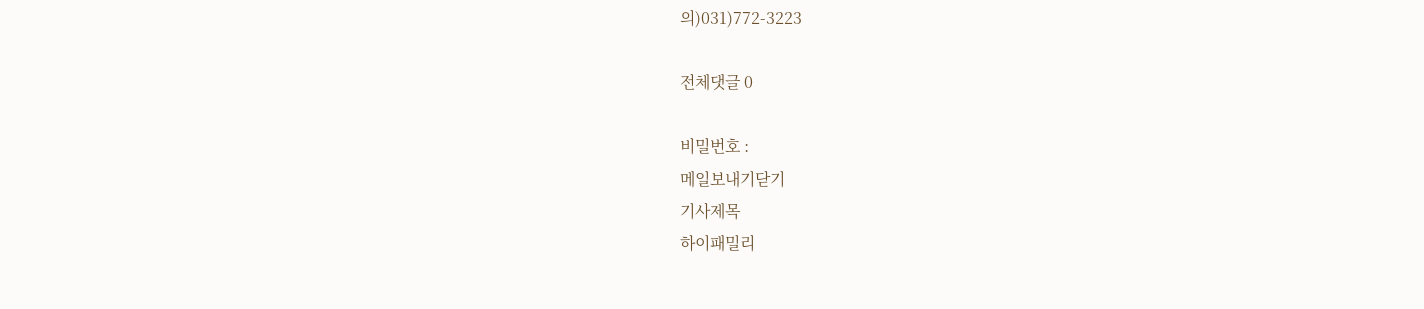의)031)772-3223

전체댓글 0

비밀번호 :
메일보내기닫기
기사제목
하이패밀리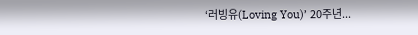‘러빙유(Loving You)’ 20주년...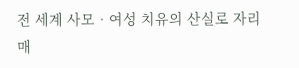전 세계 사모‧여성 치유의 산실로 자리매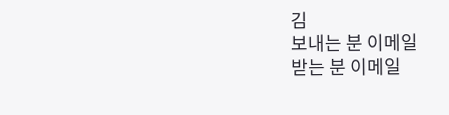김
보내는 분 이메일
받는 분 이메일